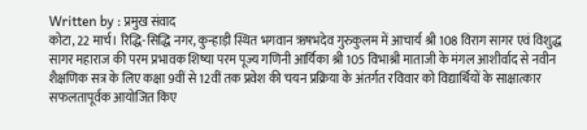Written by : प्रमुख संवाद
कोटा, 22 मार्च। रिद्धि-सिद्धि नगर, कुन्हाड़ी स्थित भगवान ऋषभदेव गुरुकुलम में आचार्य श्री 108 विराग सागर एवं विशुद्ध सागर महाराज की परम प्रभावक शिष्या परम पूज्य गणिनी आर्यिका श्री 105 विभाश्री माताजी के मंगल आशीर्वाद से नवीन शैक्षणिक सत्र के लिए कक्षा 9वीं से 12वीं तक प्रवेश की चयन प्रक्रिया के अंतर्गत रविवार को विद्यार्थियों के साक्षात्कार सफलतापूर्वक आयोजित किए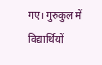गए। गुरुकुल में विद्यार्थियों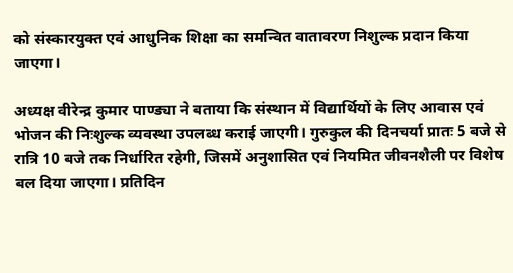को संस्कारयुक्त एवं आधुनिक शिक्षा का समन्वित वातावरण निशुल्क प्रदान किया जाएगा।

अध्यक्ष वीरेन्द्र कुमार पाण्ड्या ने बताया कि संस्थान में विद्यार्थियों के लिए आवास एवं भोजन की निःशुल्क व्यवस्था उपलब्ध कराई जाएगी। गुरुकुल की दिनचर्या प्रातः 5 बजे से रात्रि 10 बजे तक निर्धारित रहेगी, जिसमें अनुशासित एवं नियमित जीवनशैली पर विशेष बल दिया जाएगा। प्रतिदिन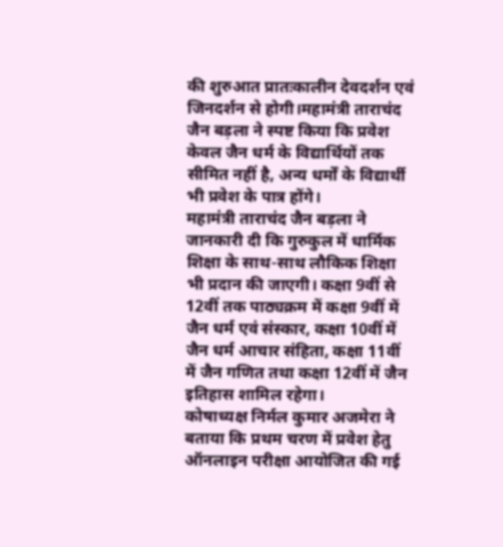की शुरुआत प्रातःकालीन देवदर्शन एवं जिनदर्शन से होगी।महामंत्री ताराचंद जैन बड़ला ने स्पष्ट किया कि प्रवेश केवल जैन धर्म के विद्यार्थियों तक सीमित नहीं है, अन्य धर्मों के विद्यार्थी भी प्रवेश के पात्र होंगे।
महामंत्री ताराचंद जैन बड़ला ने जानकारी दी कि गुरुकुल में धार्मिक शिक्षा के साथ-साथ लौकिक शिक्षा भी प्रदान की जाएगी। कक्षा 9वीं से 12वीं तक पाठ्यक्रम में कक्षा 9वीं में जैन धर्म एवं संस्कार, कक्षा 10वीं में जैन धर्म आचार संहिता, कक्षा 11वीं में जैन गणित तथा कक्षा 12वीं में जैन इतिहास शामिल रहेगा।
कोषाध्यक्ष निर्मल कुमार अजमेरा ने बताया कि प्रथम चरण में प्रवेश हेतु ऑनलाइन परीक्षा आयोजित की गई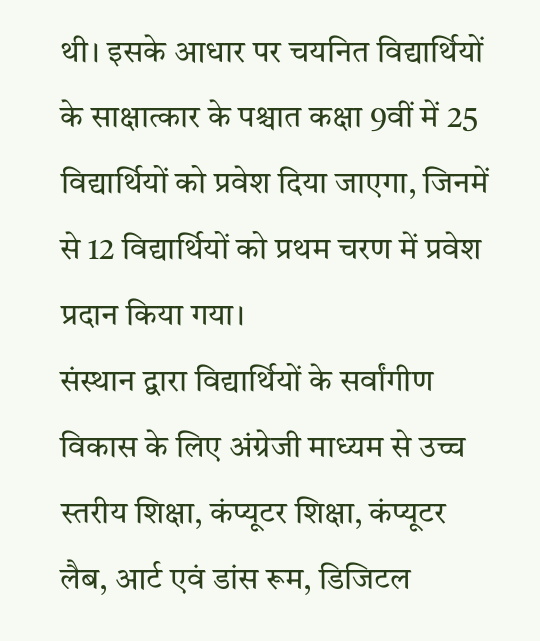थी। इसके आधार पर चयनित विद्यार्थियों के साक्षात्कार के पश्चात कक्षा 9वीं में 25 विद्यार्थियों को प्रवेश दिया जाएगा, जिनमें से 12 विद्यार्थियों को प्रथम चरण में प्रवेश प्रदान किया गया।
संस्थान द्वारा विद्यार्थियों के सर्वांगीण विकास के लिए अंग्रेजी माध्यम से उच्च स्तरीय शिक्षा, कंप्यूटर शिक्षा, कंप्यूटर लैब, आर्ट एवं डांस रूम, डिजिटल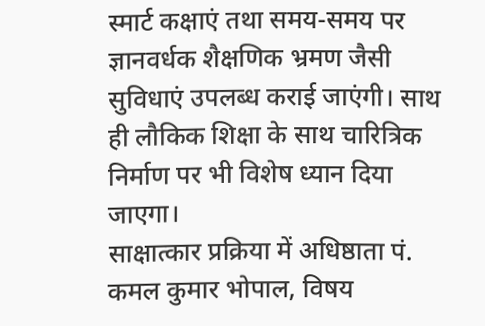स्मार्ट कक्षाएं तथा समय-समय पर ज्ञानवर्धक शैक्षणिक भ्रमण जैसी सुविधाएं उपलब्ध कराई जाएंगी। साथ ही लौकिक शिक्षा के साथ चारित्रिक निर्माण पर भी विशेष ध्यान दिया जाएगा।
साक्षात्कार प्रक्रिया में अधिष्ठाता पं. कमल कुमार भोपाल, विषय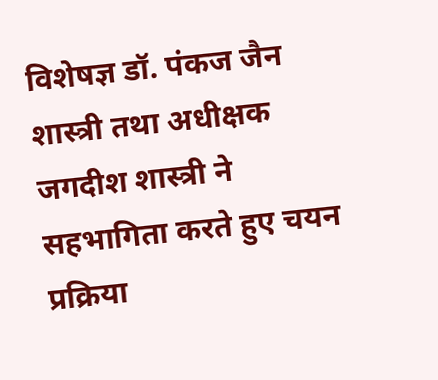विशेषज्ञ डॉ. पंकज जैन शास्त्री तथा अधीक्षक जगदीश शास्त्री ने सहभागिता करते हुए चयन प्रक्रिया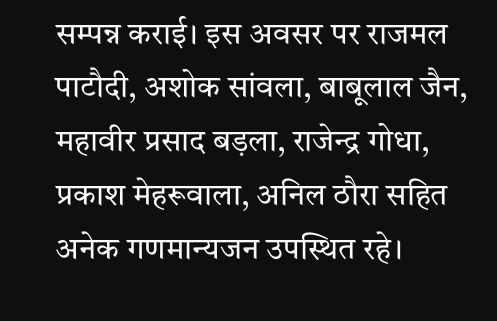सम्पन्न कराई। इस अवसर पर राजमल पाटौदी, अशोक सांवला, बाबूलाल जैन, महावीर प्रसाद बड़ला, राजेन्द्र गोधा, प्रकाश मेहरूवाला, अनिल ठौरा सहित अनेक गणमान्यजन उपस्थित रहे।